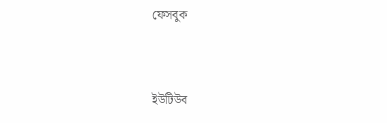ফেসবুক


ইউটিউব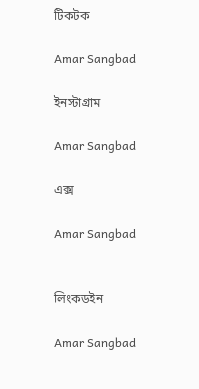টিকটক

Amar Sangbad

ইনস্টাগ্রাম

Amar Sangbad

এক্স

Amar Sangbad


লিংকডইন

Amar Sangbad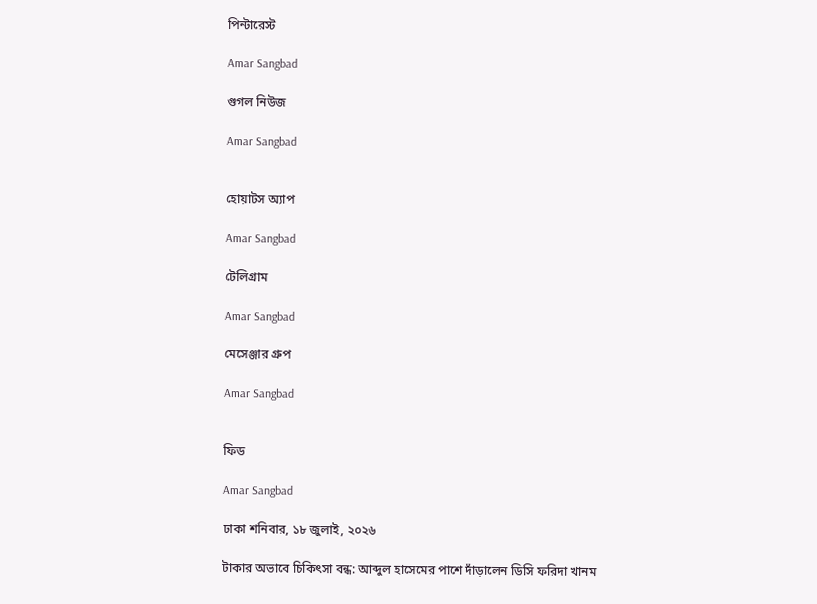পিন্টারেস্ট

Amar Sangbad

গুগল নিউজ

Amar Sangbad


হোয়াটস অ্যাপ

Amar Sangbad

টেলিগ্রাম

Amar Sangbad

মেসেঞ্জার গ্রুপ

Amar Sangbad


ফিড

Amar Sangbad

ঢাকা শনিবার, ১৮ জুলাই, ২০২৬

টাকার অভাবে চিকিৎসা বন্ধ: আব্দুল হাসেমের পাশে দাঁড়ালেন ডিসি ফরিদা খানম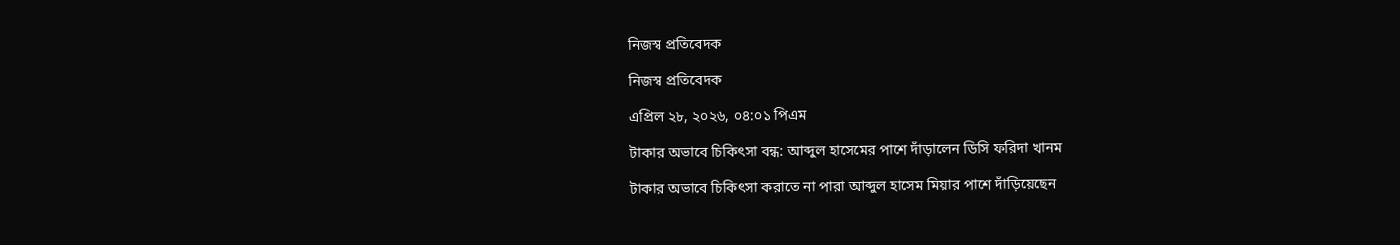নিজস্ব প্রতিবেদক

নিজস্ব প্রতিবেদক

এপ্রিল ২৮, ২০২৬, ০৪:০১ পিএম

টাকার অভাবে চিকিৎসা বন্ধ: আব্দুল হাসেমের পাশে দাঁড়ালেন ডিসি ফরিদা খানম

টাকার অভাবে চিকিৎসা করাতে না পারা আব্দুল হাসেম মিয়ার পাশে দাঁড়িয়েছেন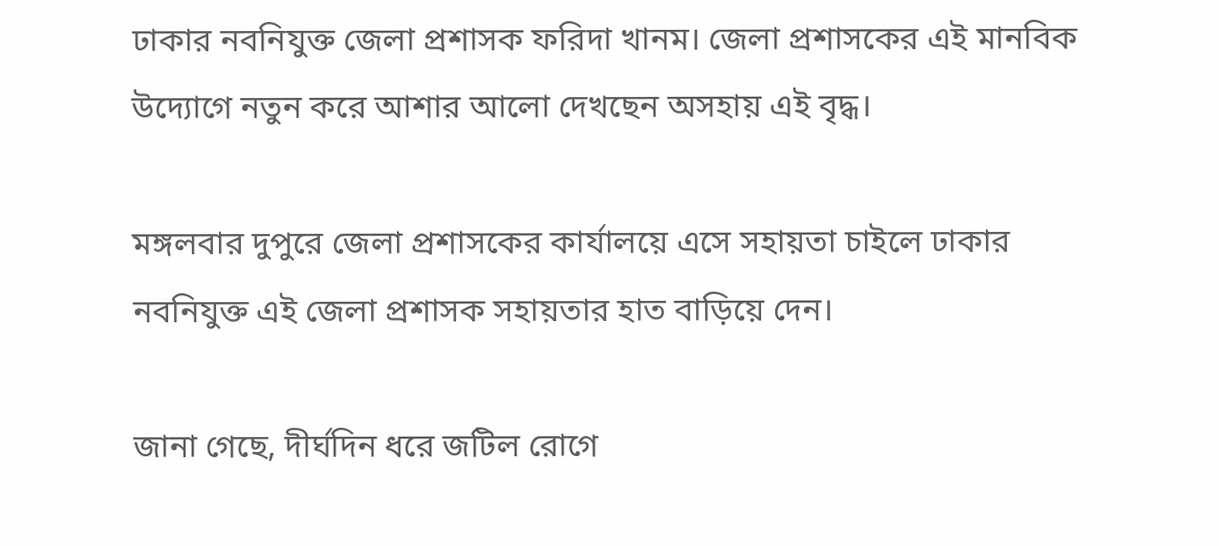ঢাকার নবনিযুক্ত জেলা প্রশাসক ফরিদা খানম। জেলা প্রশাসকের এই মানবিক উদ্যোগে নতুন করে আশার আলো দেখছেন অসহায় এই বৃদ্ধ।

মঙ্গলবার দুপুরে জেলা প্রশাসকের কার্যালয়ে এসে সহায়তা চাইলে ঢাকার নবনিযুক্ত এই জেলা প্রশাসক সহায়তার হাত বাড়িয়ে দেন।

জানা গেছে, দীর্ঘদিন ধরে জটিল রোগে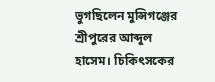ভুগছিলেন মুন্সিগঞ্জের শ্রীপুরের আব্দুল হাসেম। চিকিৎসকের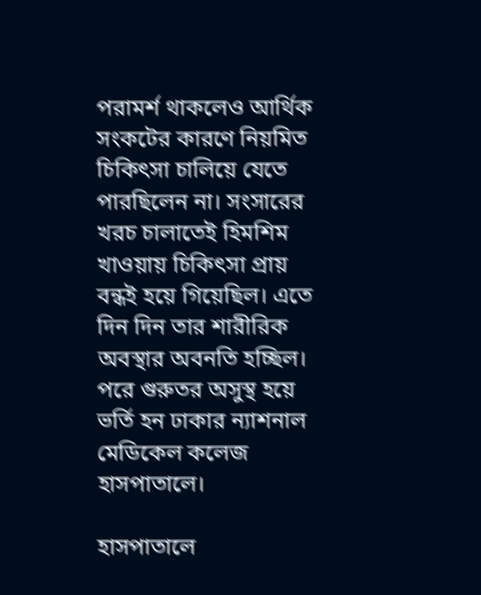পরামর্শ থাকলেও আর্থিক সংকটের কারণে নিয়মিত চিকিৎসা চালিয়ে যেতে পারছিলেন না। সংসারের খরচ চালাতেই হিমশিম খাওয়ায় চিকিৎসা প্রায় বন্ধই হয়ে গিয়েছিল। এতে দিন দিন তার শারীরিক অবস্থার অবনতি হচ্ছিল। পরে গুরুতর অসুস্থ হয়ে ভর্তি হন ঢাকার ন্যাশনাল মেডিকেল কলেজ হাসপাতালে।

হাসপাতালে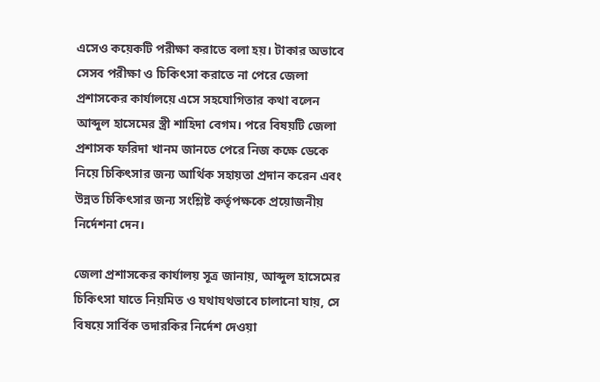এসেও কয়েকটি পরীক্ষা করাতে বলা হয়। টাকার অভাবে সেসব পরীক্ষা ও চিকিৎসা করাতে না পেরে জেলা প্রশাসকের কার্যালয়ে এসে সহযোগিতার কথা বলেন আব্দুল হাসেমের স্ত্রী শাহিদা বেগম। পরে বিষয়টি জেলা প্রশাসক ফরিদা খানম জানতে পেরে নিজ কক্ষে ডেকে নিয়ে চিকিৎসার জন্য আর্থিক সহায়তা প্রদান করেন এবং উন্নত চিকিৎসার জন্য সংশ্লিষ্ট কর্তৃপক্ষকে প্রয়োজনীয় নির্দেশনা দেন।

জেলা প্রশাসকের কার্যালয় সূত্র জানায়, আব্দুল হাসেমের চিকিৎসা যাতে নিয়মিত ও যথাযথভাবে চালানো যায়, সে বিষয়ে সার্বিক তদারকির নির্দেশ দেওয়া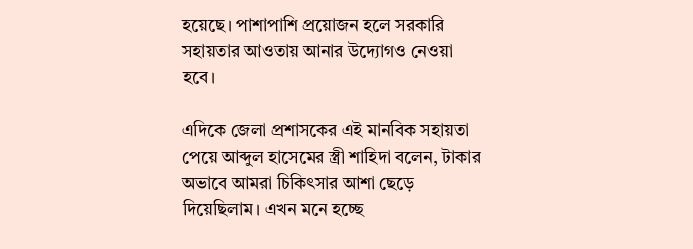হয়েছে। পাশাপাশি প্রয়োজন হলে সরকারি সহায়তার আওতায় আনার উদ্যোগও নেওয়া হবে।

এদিকে জেলা প্রশাসকের এই মানবিক সহায়তা পেয়ে আব্দুল হাসেমের স্ত্রী শাহিদা বলেন, টাকার অভাবে আমরা চিকিৎসার আশা ছেড়ে দিয়েছিলাম। এখন মনে হচ্ছে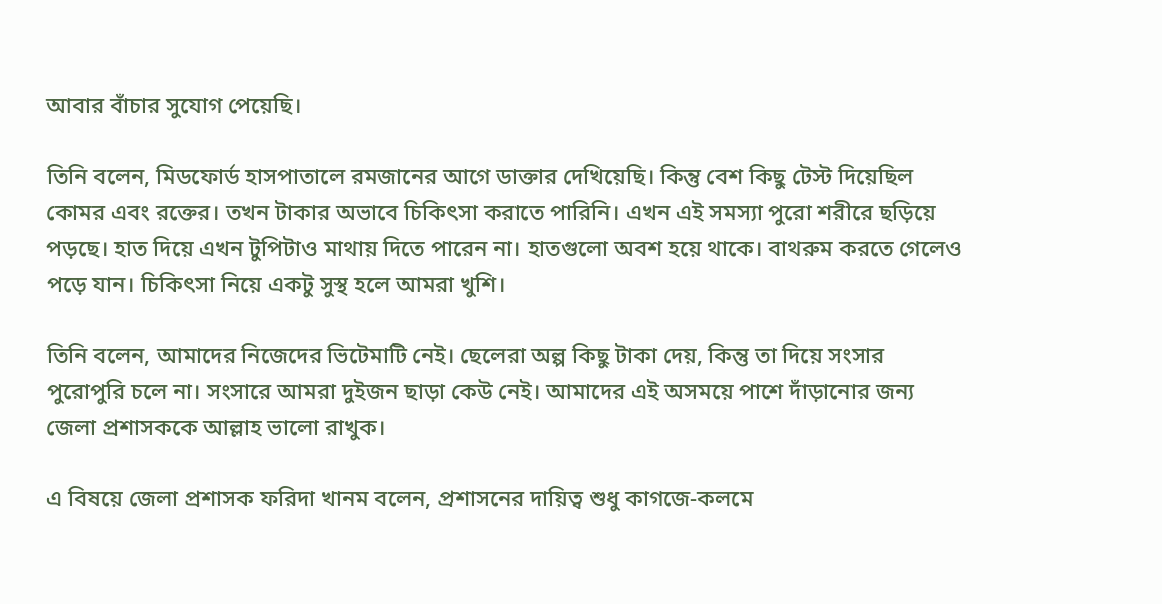আবার বাঁচার সুযোগ পেয়েছি।

তিনি বলেন, মিডফোর্ড হাসপাতালে রমজানের আগে ডাক্তার দেখিয়েছি। কিন্তু বেশ কিছু টেস্ট দিয়েছিল কোমর এবং রক্তের। তখন টাকার অভাবে চিকিৎসা করাতে পারিনি। এখন এই সমস্যা পুরো শরীরে ছড়িয়ে পড়ছে। হাত দিয়ে এখন টুপিটাও মাথায় দিতে পারেন না। হাতগুলো অবশ হয়ে থাকে। বাথরুম করতে গেলেও পড়ে যান। চিকিৎসা নিয়ে একটু সুস্থ হলে আমরা খুশি।

তিনি বলেন, আমাদের নিজেদের ভিটেমাটি নেই। ছেলেরা অল্প কিছু টাকা দেয়, কিন্তু তা দিয়ে সংসার পুরোপুরি চলে না। সংসারে আমরা দুইজন ছাড়া কেউ নেই। আমাদের এই অসময়ে পাশে দাঁড়ানোর জন্য জেলা প্রশাসককে আল্লাহ ভালো রাখুক।

এ বিষয়ে জেলা প্রশাসক ফরিদা খানম বলেন, প্রশাসনের দায়িত্ব শুধু কাগজে-কলমে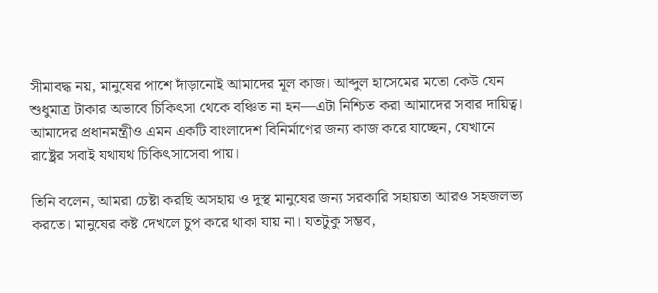সীমাবদ্ধ নয়, মানুষের পাশে দাঁড়ানোই আমাদের মূল কাজ। আব্দুল হাসেমের মতো কেউ যেন শুধুমাত্র টাকার অভাবে চিকিৎসা থেকে বঞ্চিত না হন—এটা নিশ্চিত করা আমাদের সবার দায়িত্ব। আমাদের প্রধানমন্ত্রীও এমন একটি বাংলাদেশ বিনির্মাণের জন্য কাজ করে যাচ্ছেন, যেখানে রাষ্ট্রের সবাই যথাযথ চিকিৎসাসেবা পায়।

তিনি বলেন, আমরা চেষ্টা করছি অসহায় ও দুস্থ মানুষের জন্য সরকারি সহায়তা আরও সহজলভ্য করতে। মানুষের কষ্ট দেখলে চুপ করে থাকা যায় না। যতটুকু সম্ভব,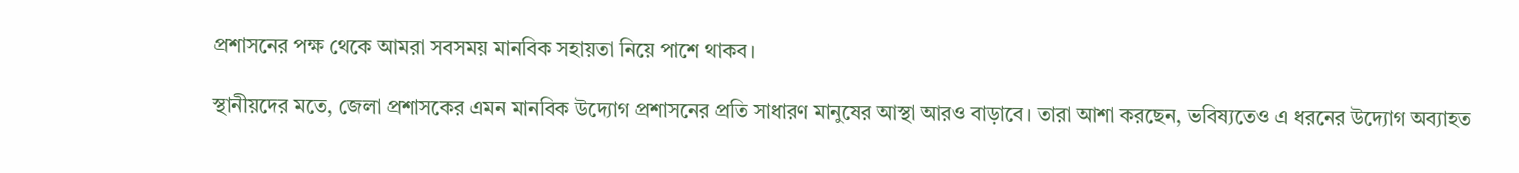প্রশাসনের পক্ষ থেকে আমরা সবসময় মানবিক সহায়তা নিয়ে পাশে থাকব।

স্থানীয়দের মতে, জেলা প্রশাসকের এমন মানবিক উদ্যোগ প্রশাসনের প্রতি সাধারণ মানুষের আস্থা আরও বাড়াবে। তারা আশা করছেন, ভবিষ্যতেও এ ধরনের উদ্যোগ অব্যাহত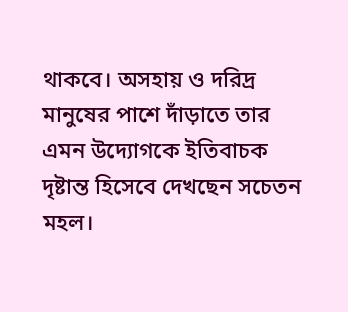থাকবে। অসহায় ও দরিদ্র মানুষের পাশে দাঁড়াতে তার এমন উদ্যোগকে ইতিবাচক দৃষ্টান্ত হিসেবে দেখছেন সচেতন মহল।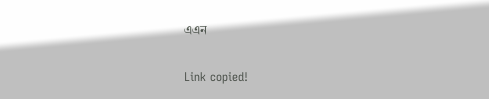এএন

Link copied!